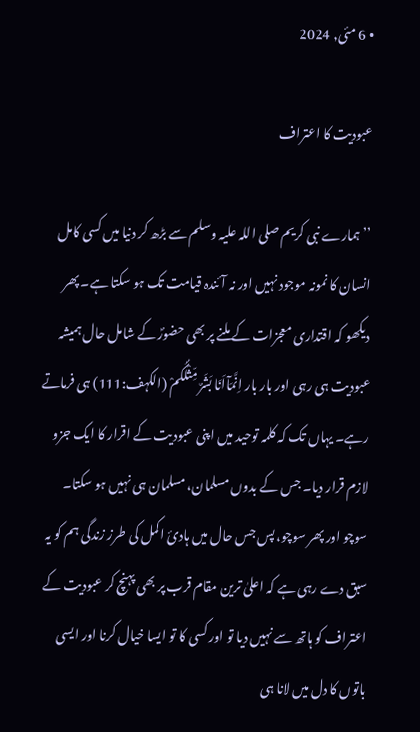• 6 مئی, 2024

عبودیت کا اعتراف

’’ہمارے نبی کریم صلی اللہ علیہ وسلم سے بڑھ کر دنیا میں کسی کامل انسان کا نمونہ موجود نہیں اور نہ آئندہ قیامت تک ہو سکتا ہے۔ پھر دیکھو کہ اقتداری معجزات کے ملنے پر بھی حضورؐ کے شامل حال ہمیشہ عبودیت ہی رہی اور بار بار اِنَّمَآاَنَا بَشَرٌ مِّثْلُکُمْ (الکہف:111) ہی فرماتے رہے۔ یہاں تک کہ کلمہ توحید میں اپنی عبودیت کے اقرار کا ایک جزو لازم قرار دیا۔ جس کے بدوں مسلمان، مسلمان ہی نہیں ہو سکتا۔ سوچو اور پھر سوچو، پس جس حال میں ہادیٔ اکمل کی طرز زندگی ہم کو یہ سبق دے رہی ہے کہ اعلیٰ ترین مقام قرب پر بھی پہنچ کر عبودیت کے اعتراف کو ہاتھ سے نہیں دیا تو اور کسی کا تو ایسا خیال کرنا اور ایسی باتوں کا دل میں لانا ہی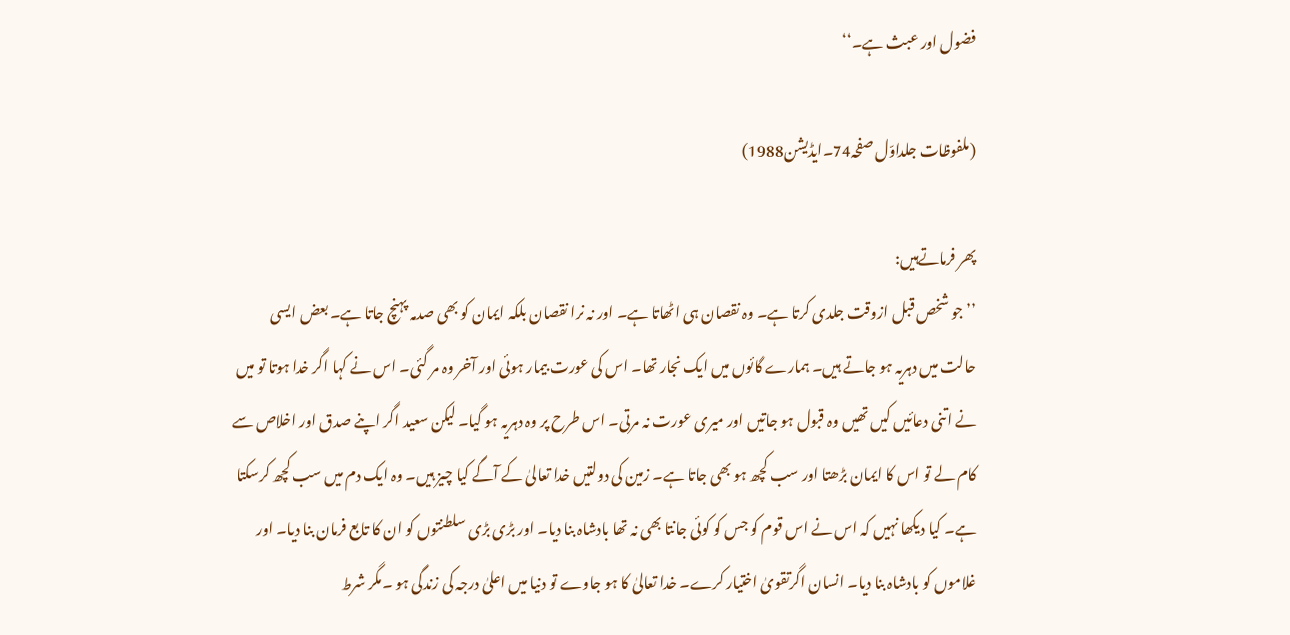فضول اور عبث ہے۔‘‘

(ملفوظات جلداوّل صفحہ74۔ایڈیشن1988)

پھر فرماتےہیں:
’’جو شخص قبل ازوقت جلدی کرتا ہے۔ وہ نقصان ہی اٹھاتا ہے۔ اور نہ نرا نقصان بلکہ ایمان کو بھی صدمہ پہنچ جاتا ہے۔ بعض ایسی حالت میں دہریہ ہو جاتے ہیں۔ ہمارے گائوں میں ایک نجار تھا۔ اس کی عورت بیمار ہوئی اور آخر وہ مر گئی۔ اس نے کہا اگر خدا ہوتا تو میں نے اتنی دعائیں کیں تھیں وہ قبول ہو جاتیں اور میری عورت نہ مرتی۔ اس طرح پر وہ دہریہ ہو گیا۔ لیکن سعید اگر اپنے صدق اور اخلاص سے کام لے تو اس کا ایمان بڑھتا اور سب کچھ ہو بھی جاتا ہے۔ زمین کی دولتیں خدا تعالیٰ کے آگے کیا چیز ہیں۔ وہ ایک دم میں سب کچھ کرسکتا ہے۔ کیا دیکھا نہیں کہ اس نے اس قوم کو جس کو کوئی جانتا بھی نہ تھا بادشاہ بنا دیا۔ اور بڑی بڑی سلطنتوں کو ان کا تابع فرمان بنا دیا۔ اور غلاموں کو بادشاہ بنا دیا۔ انسان اگرتقویٰ اختیار کرے۔ خدا تعالیٰ کا ہو جاوے تو دنیا میں اعلیٰ درجہ کی زندگی ہو ۔مگر شرط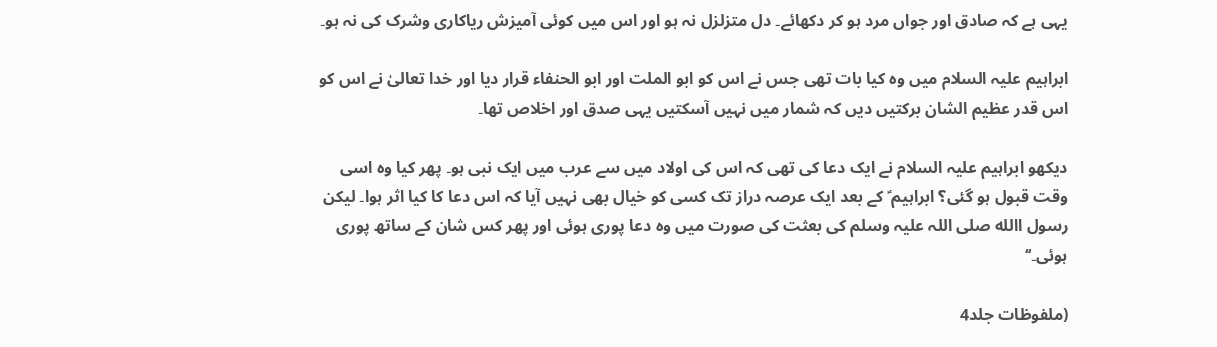یہی ہے کہ صادق اور جواں مرد ہو کر دکھائے۔ دل متزلزل نہ ہو اور اس میں کوئی آمیزش ریاکاری وشرک کی نہ ہو۔

ابراہیم علیہ السلام میں وہ کیا بات تھی جس نے اس کو ابو الملت اور ابو الحنفاء قرار دیا اور خدا تعالیٰ نے اس کو اس قدر عظیم الشان برکتیں دیں کہ شمار میں نہیں آسکتیں یہی صدق اور اخلاص تھا۔

دیکھو ابراہیم علیہ السلام نے ایک دعا کی تھی کہ اس کی اولاد میں سے عرب میں ایک نبی ہو۔ پھر کیا وہ اسی وقت قبول ہو گئی؟ ابراہیم ؑ کے بعد ایک عرصہ دراز تک کسی کو خیال بھی نہیں آیا کہ اس دعا کا کیا اثر ہوا۔ لیکن رسول االله صلی اللہ علیہ وسلم کی بعثت کی صورت میں وہ دعا پوری ہوئی اور پھر کس شان کے ساتھ پوری ہوئی۔‘‘

(ملفوظات جلد4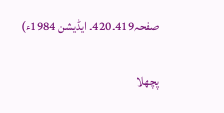صفحہ419۔420۔ ایڈیشن 1984ء)

پچھلا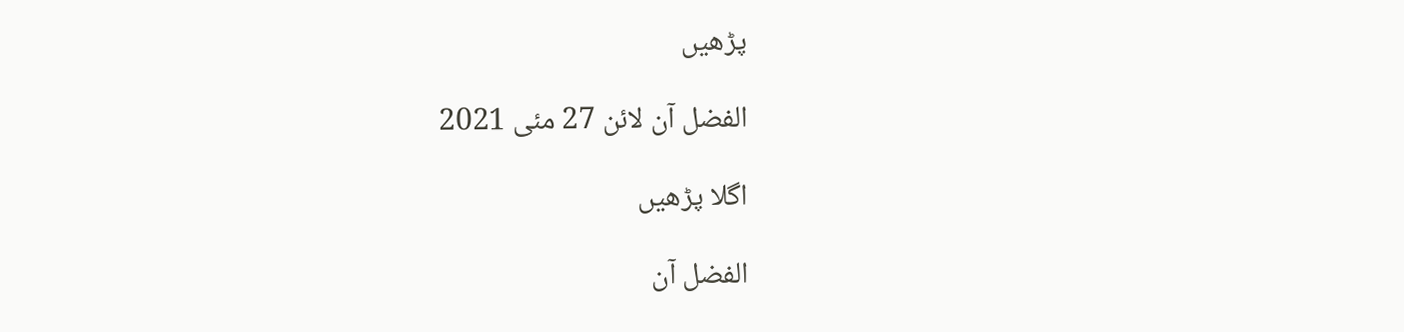پڑھیں

الفضل آن لائن 27 مئی 2021

اگلا پڑھیں

الفضل آن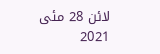لائن 28 مئی 2021